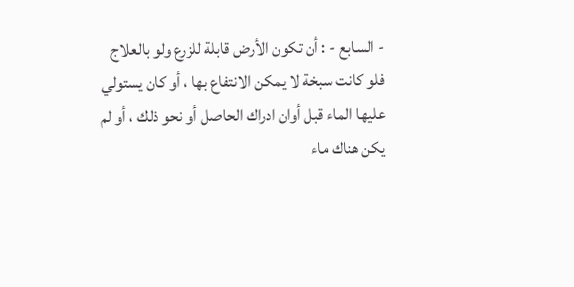- السابع - : أن تكون الأرض قابلة للزرع ولو بالعلاج
فلو كانت سبخة لا يمكن الانتفاع بها ، أو كان يستولي
عليها الماء قبل أوان ادراك الحاصل أو نحو ذلك ، أو لم
يكن هناك ماء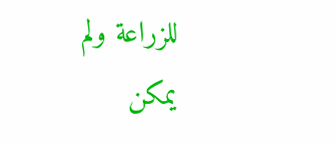للزراعة ولم يمكن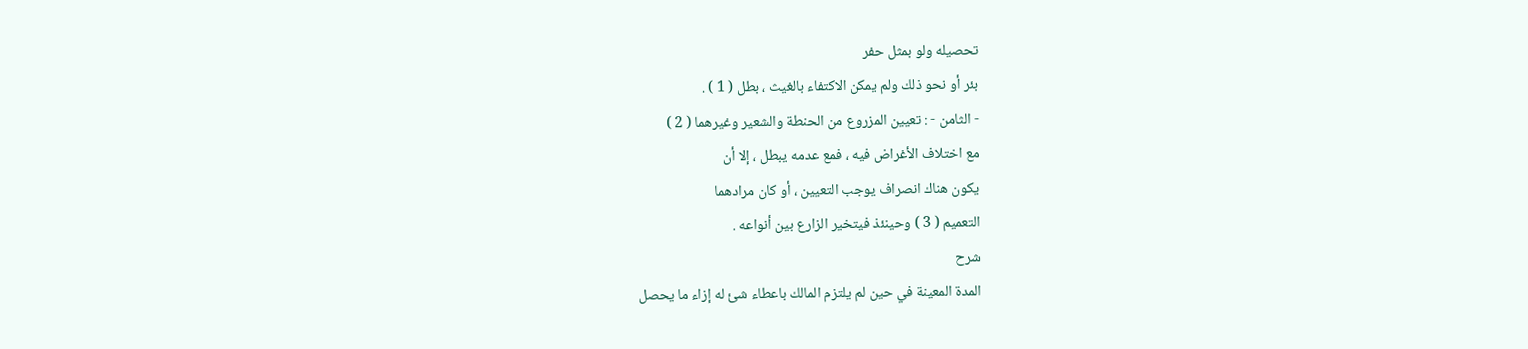تحصيله ولو بمثل حفر
بئر أو نحو ذلك ولم يمكن الاكتفاء بالغيث ، بطل ( 1 ) .
- الثامن - : تعيين المزروع من الحنطة والشعير وغيرهما ( 2 )
مع اختلاف الأغراض فيه ، فمع عدمه يبطل ، إلا أن
يكون هناك انصراف يوجب التعيين ، أو كان مرادهما
التعميم ( 3 ) وحينئذ فيتخير الزارع بين أنواعه .
شرح
المدة المعينة في حين لم يلتزم المالك باعطاء شئ له إزاء ما يحصل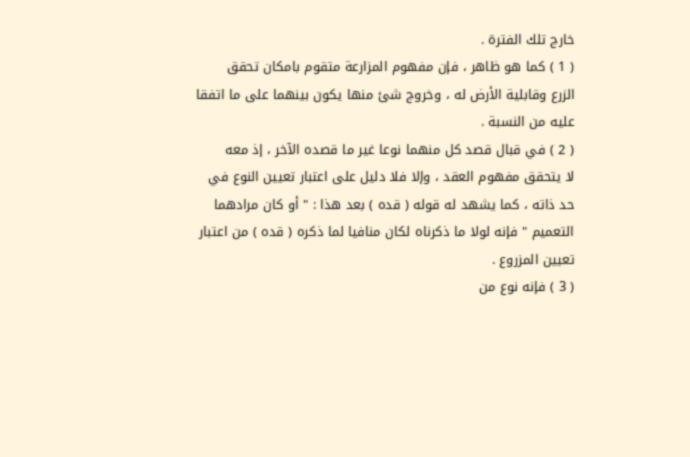خارج تلك الفترة .
( 1 ) كما هو ظاهر ، فإن مفهوم المزارعة متقوم بامكان تحقق
الزرع وقابلية الأرض له ، وخروج شئ منها يكون بينهما على ما اتفقا
عليه من النسبة .
( 2 ) في قبال قصد كل منهما نوعا غير ما قصده الآخر ، إذ معه
لا يتحقق مفهوم العقد ، وإلا فلا دليل على اعتبار تعيين النوع في
حد ذاته ، كما يشهد له قوله ( قده ) بعد هذا : " أو كان مرادهما
التعميم " فإنه لولا ما ذكرناه لكان منافيا لما ذكره ( قده ) من اعتبار
تعيين المزروع .
( 3 ) فإنه نوع من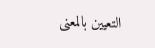التعيين بالمعنى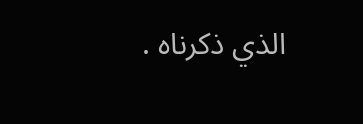الذي ذكرناه .